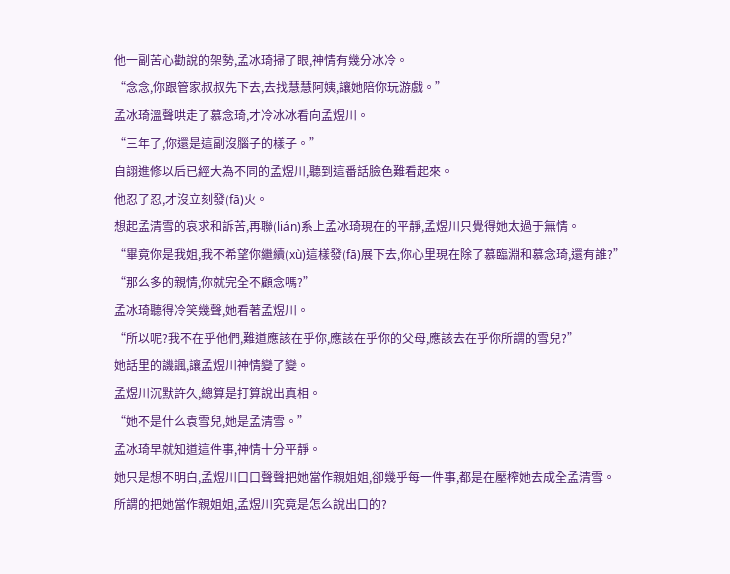他一副苦心勸說的架勢,孟冰琦掃了眼,神情有幾分冰冷。
“念念,你跟管家叔叔先下去,去找慧慧阿姨,讓她陪你玩游戲。”
孟冰琦溫聲哄走了慕念琦,才冷冰冰看向孟煜川。
“三年了,你還是這副沒腦子的樣子。”
自詡進修以后已經大為不同的孟煜川,聽到這番話臉色難看起來。
他忍了忍,才沒立刻發(fā)火。
想起孟清雪的哀求和訴苦,再聯(lián)系上孟冰琦現在的平靜,孟煜川只覺得她太過于無情。
“畢竟你是我姐,我不希望你繼續(xù)這樣發(fā)展下去,你心里現在除了慕臨淵和慕念琦,還有誰?”
“那么多的親情,你就完全不顧念嗎?”
孟冰琦聽得冷笑幾聲,她看著孟煜川。
“所以呢?我不在乎他們,難道應該在乎你,應該在乎你的父母,應該去在乎你所謂的雪兒?”
她話里的譏諷,讓孟煜川神情變了變。
孟煜川沉默許久,總算是打算說出真相。
“她不是什么袁雪兒,她是孟清雪。”
孟冰琦早就知道這件事,神情十分平靜。
她只是想不明白,孟煜川口口聲聲把她當作親姐姐,卻幾乎每一件事,都是在壓榨她去成全孟清雪。
所謂的把她當作親姐姐,孟煜川究竟是怎么說出口的?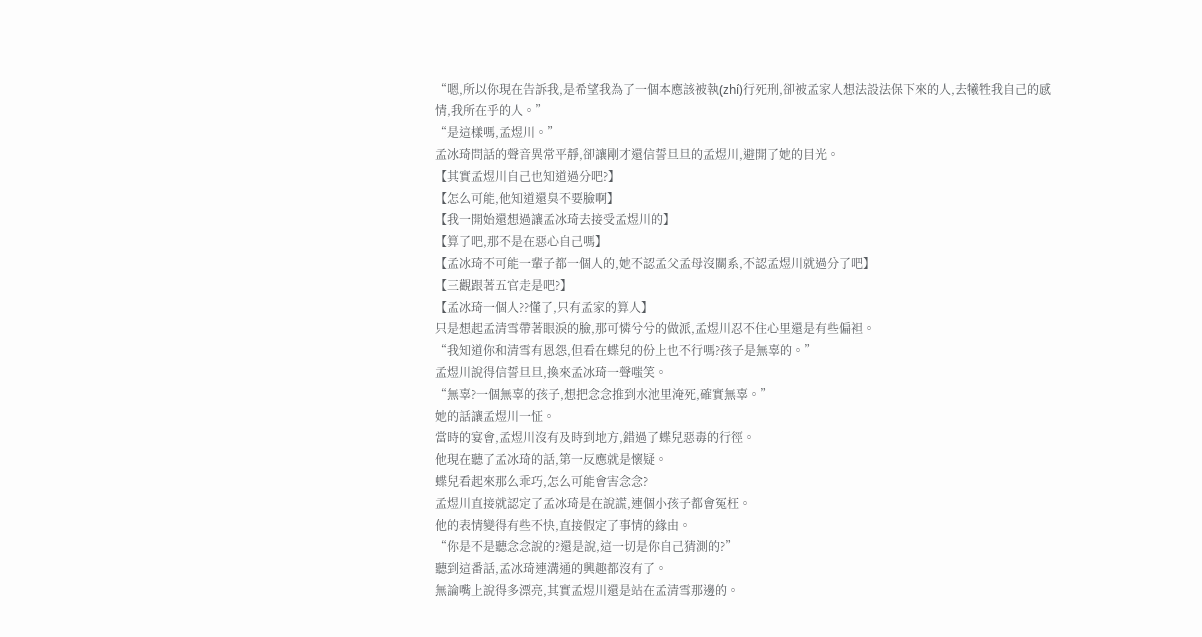“嗯,所以你現在告訴我,是希望我為了一個本應該被執(zhí)行死刑,卻被孟家人想法設法保下來的人,去犧牲我自己的感情,我所在乎的人。”
“是這樣嗎,孟煜川。”
孟冰琦問話的聲音異常平靜,卻讓剛才還信誓旦旦的孟煜川,避開了她的目光。
【其實孟煜川自己也知道過分吧?】
【怎么可能,他知道還臭不要臉啊】
【我一開始還想過讓孟冰琦去接受孟煜川的】
【算了吧,那不是在惡心自己嗎】
【孟冰琦不可能一輩子都一個人的,她不認孟父孟母沒關系,不認孟煜川就過分了吧】
【三觀跟著五官走是吧?】
【孟冰琦一個人??懂了,只有孟家的算人】
只是想起孟清雪帶著眼淚的臉,那可憐兮兮的做派,孟煜川忍不住心里還是有些偏袒。
“我知道你和清雪有恩怨,但看在蝶兒的份上也不行嗎?孩子是無辜的。”
孟煜川說得信誓旦旦,換來孟冰琦一聲嗤笑。
“無辜?一個無辜的孩子,想把念念推到水池里淹死,確實無辜。”
她的話讓孟煜川一怔。
當時的宴會,孟煜川沒有及時到地方,錯過了蝶兒惡毒的行徑。
他現在聽了孟冰琦的話,第一反應就是懷疑。
蝶兒看起來那么乖巧,怎么可能會害念念?
孟煜川直接就認定了孟冰琦是在說謊,連個小孩子都會冤枉。
他的表情變得有些不快,直接假定了事情的緣由。
“你是不是聽念念說的?還是說,這一切是你自己猜測的?”
聽到這番話,孟冰琦連溝通的興趣都沒有了。
無論嘴上說得多漂亮,其實孟煜川還是站在孟清雪那邊的。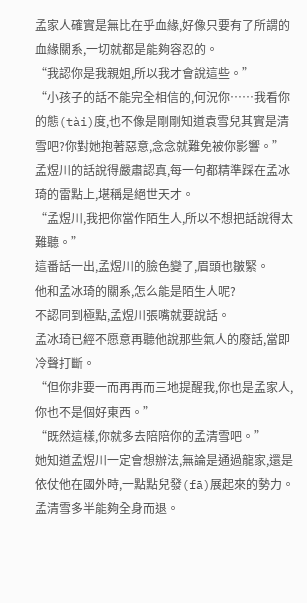孟家人確實是無比在乎血緣,好像只要有了所謂的血緣關系,一切就都是能夠容忍的。
“我認你是我親姐,所以我才會說這些。”
“小孩子的話不能完全相信的,何況你……我看你的態(tài)度,也不像是剛剛知道袁雪兒其實是清雪吧?你對她抱著惡意,念念就難免被你影響。”
孟煜川的話說得嚴肅認真,每一句都精準踩在孟冰琦的雷點上,堪稱是絕世天才。
“孟煜川,我把你當作陌生人,所以不想把話說得太難聽。”
這番話一出,孟煜川的臉色變了,眉頭也皺緊。
他和孟冰琦的關系,怎么能是陌生人呢?
不認同到極點,孟煜川張嘴就要說話。
孟冰琦已經不愿意再聽他說那些氣人的廢話,當即冷聲打斷。
“但你非要一而再再而三地提醒我,你也是孟家人,你也不是個好東西。”
“既然這樣,你就多去陪陪你的孟清雪吧。”
她知道孟煜川一定會想辦法,無論是通過龍家,還是依仗他在國外時,一點點兒發(fā)展起來的勢力。
孟清雪多半能夠全身而退。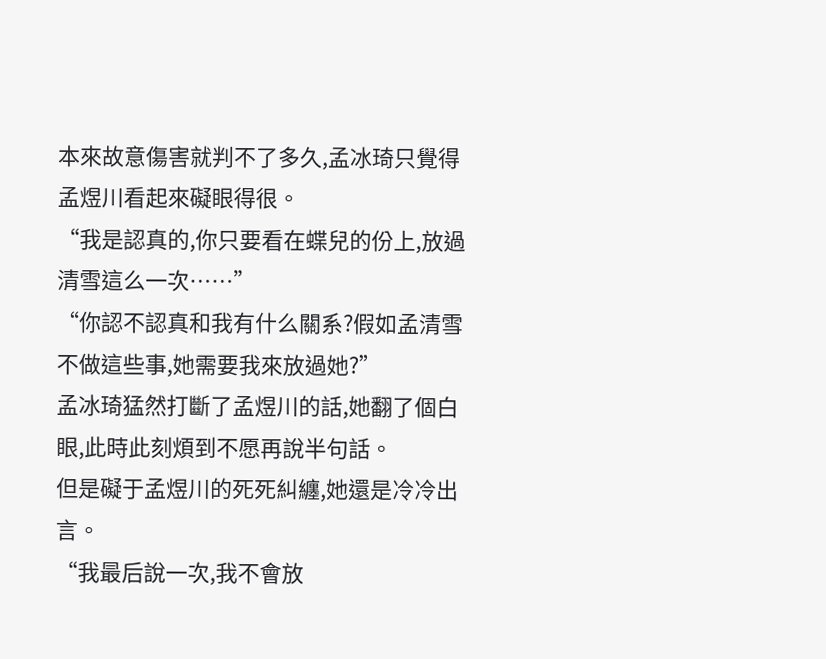本來故意傷害就判不了多久,孟冰琦只覺得孟煜川看起來礙眼得很。
“我是認真的,你只要看在蝶兒的份上,放過清雪這么一次……”
“你認不認真和我有什么關系?假如孟清雪不做這些事,她需要我來放過她?”
孟冰琦猛然打斷了孟煜川的話,她翻了個白眼,此時此刻煩到不愿再說半句話。
但是礙于孟煜川的死死糾纏,她還是冷冷出言。
“我最后說一次,我不會放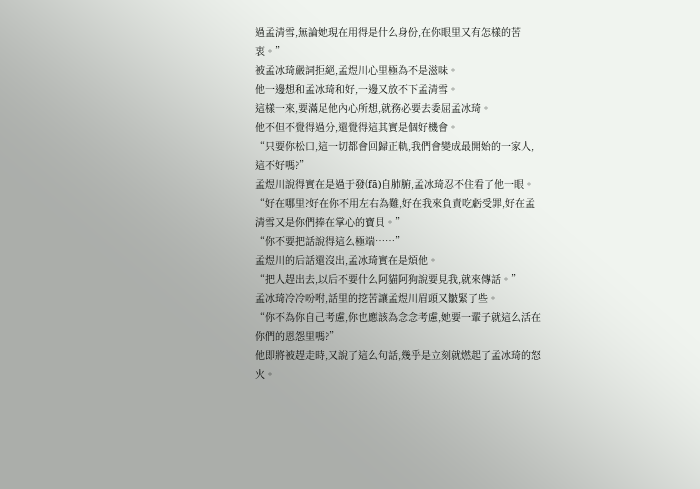過孟清雪,無論她現在用得是什么身份,在你眼里又有怎樣的苦衷。”
被孟冰琦嚴詞拒絕,孟煜川心里極為不是滋味。
他一邊想和孟冰琦和好,一邊又放不下孟清雪。
這樣一來,要滿足他內心所想,就務必要去委屈孟冰琦。
他不但不覺得過分,還覺得這其實是個好機會。
“只要你松口,這一切都會回歸正軌,我們會變成最開始的一家人,這不好嗎?”
孟煜川說得實在是過于發(fā)自肺腑,孟冰琦忍不住看了他一眼。
“好在哪里?好在你不用左右為難,好在我來負責吃虧受罪,好在孟清雪又是你們捧在掌心的寶貝。”
“你不要把話說得這么極端……”
孟煜川的后話還沒出,孟冰琦實在是煩他。
“把人趕出去,以后不要什么阿貓阿狗說要見我,就來傳話。”
孟冰琦冷冷吩咐,話里的挖苦讓孟煜川眉頭又皺緊了些。
“你不為你自己考慮,你也應該為念念考慮,她要一輩子就這么活在你們的恩怨里嗎?”
他即將被趕走時,又說了這么句話,幾乎是立刻就燃起了孟冰琦的怒火。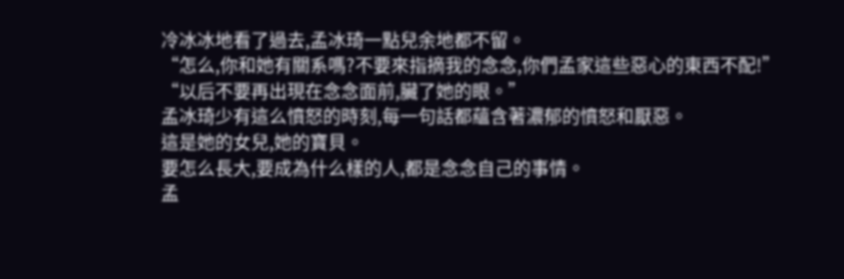冷冰冰地看了過去,孟冰琦一點兒余地都不留。
“怎么,你和她有關系嗎?不要來指摘我的念念,你們孟家這些惡心的東西不配!”
“以后不要再出現在念念面前,臟了她的眼。”
孟冰琦少有這么憤怒的時刻,每一句話都蘊含著濃郁的憤怒和厭惡。
這是她的女兒,她的寶貝。
要怎么長大,要成為什么樣的人,都是念念自己的事情。
孟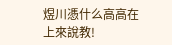煜川憑什么高高在上來說教!